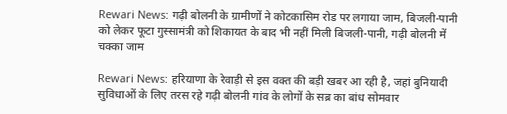Rewari News: गढ़ी बोलनी के ग्रामीणों ने कोटकासिम रोड पर लगाया जाम, बिजली-पानी को लेकर फूटा गुस्सामंत्री को शिकायत के बाद भी नहीं मिली बिजली-पानी, गढ़ी बोलनी में चक्का जाम

Rewari News: हरियाणा के रेवाड़ी से इस वक्त की बड़ी खबर आ रही है, जहां बुनियादी सुविधाओं के लिए तरस रहे गढ़ी बोलनी गांव के लोगों के सब्र का बांध सोमवार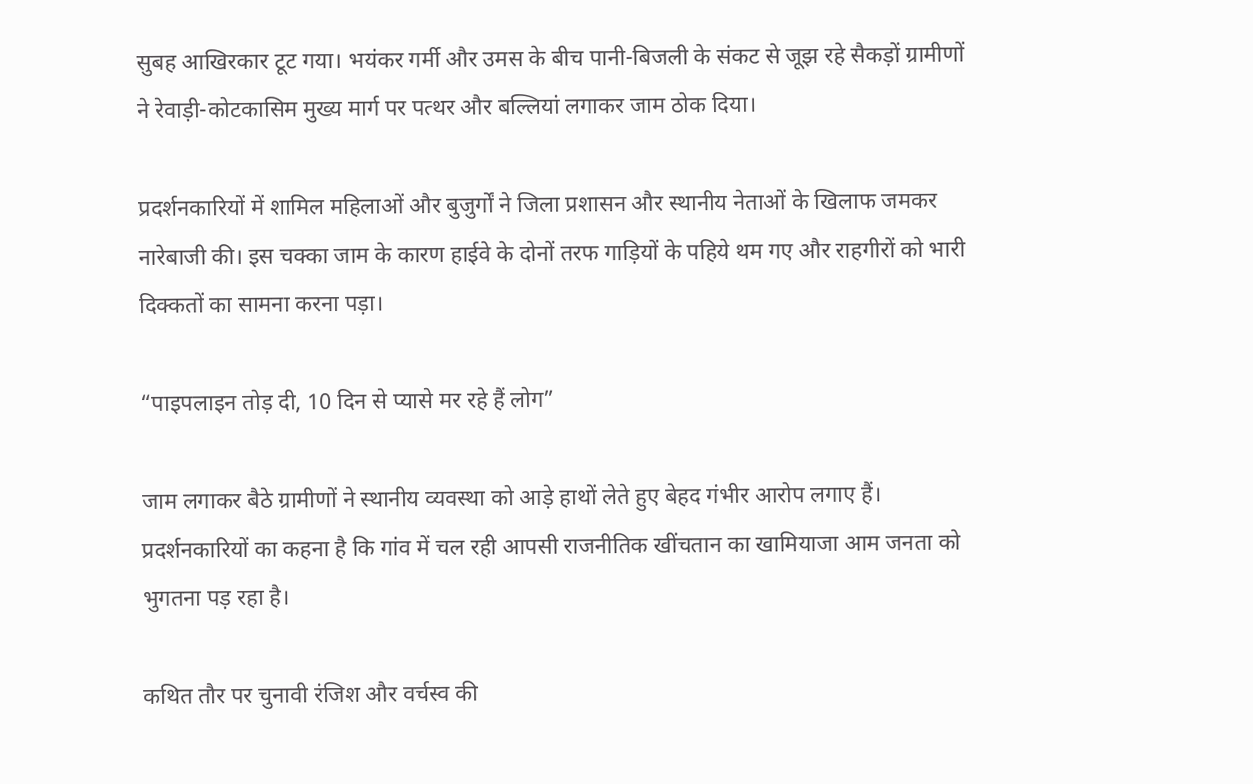सुबह आखिरकार टूट गया। भयंकर गर्मी और उमस के बीच पानी-बिजली के संकट से जूझ रहे सैकड़ों ग्रामीणों ने रेवाड़ी-कोटकासिम मुख्य मार्ग पर पत्थर और बल्लियां लगाकर जाम ठोक दिया।

प्रदर्शनकारियों में शामिल महिलाओं और बुजुर्गों ने जिला प्रशासन और स्थानीय नेताओं के खिलाफ जमकर नारेबाजी की। इस चक्का जाम के कारण हाईवे के दोनों तरफ गाड़ियों के पहिये थम गए और राहगीरों को भारी दिक्कतों का सामना करना पड़ा।

“पाइपलाइन तोड़ दी, 10 दिन से प्यासे मर रहे हैं लोग”

जाम लगाकर बैठे ग्रामीणों ने स्थानीय व्यवस्था को आड़े हाथों लेते हुए बेहद गंभीर आरोप लगाए हैं। प्रदर्शनकारियों का कहना है कि गांव में चल रही आपसी राजनीतिक खींचतान का खामियाजा आम जनता को भुगतना पड़ रहा है।

कथित तौर पर चुनावी रंजिश और वर्चस्व की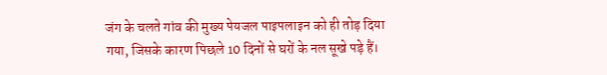जंग के चलते गांव की मुख्य पेयजल पाइपलाइन को ही तोड़ दिया गया, जिसके कारण पिछले 10 दिनों से घरों के नल सूखे पड़े हैं।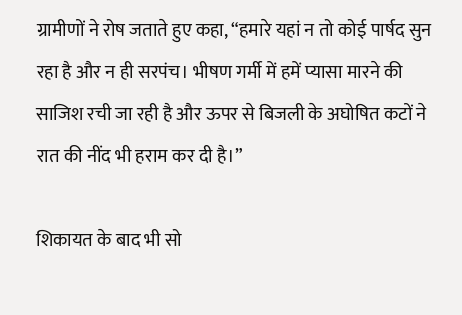ग्रामीणों ने रोष जताते हुए कहा, “हमारे यहां न तो कोई पार्षद सुन रहा है और न ही सरपंच। भीषण गर्मी में हमें प्यासा मारने की साजिश रची जा रही है और ऊपर से बिजली के अघोषित कटों ने रात की नींद भी हराम कर दी है।”

शिकायत के बाद भी सो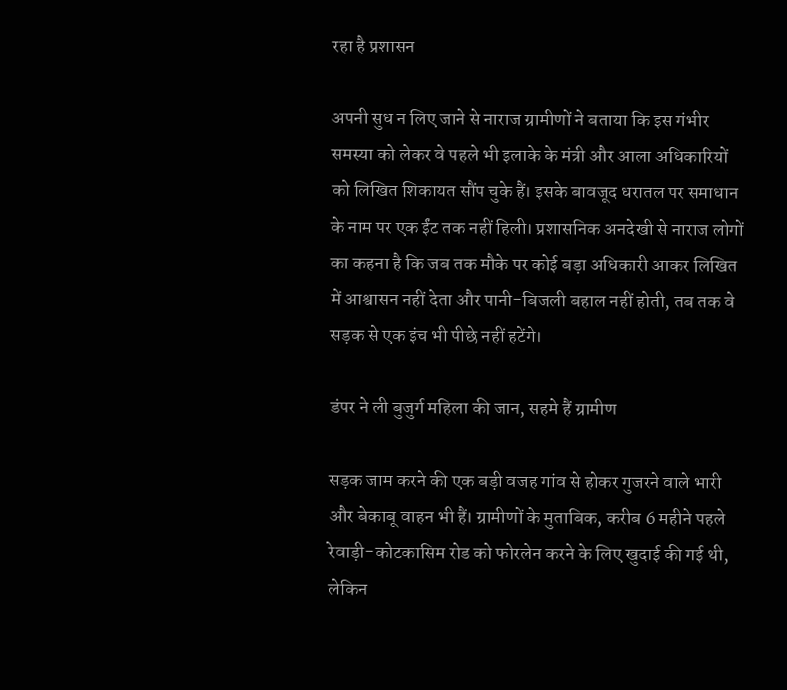रहा है प्रशासन

अपनी सुध न लिए जाने से नाराज ग्रामीणों ने बताया कि इस गंभीर समस्या को लेकर वे पहले भी इलाके के मंत्री और आला अधिकारियों को लिखित शिकायत सौंप चुके हैं। इसके बावजूद धरातल पर समाधान के नाम पर एक ईंट तक नहीं हिली। प्रशासनिक अनदेखी से नाराज लोगों का कहना है कि जब तक मौके पर कोई बड़ा अधिकारी आकर लिखित में आश्वासन नहीं देता और पानी-बिजली बहाल नहीं होती, तब तक वे सड़क से एक इंच भी पीछे नहीं हटेंगे।

डंपर ने ली बुजुर्ग महिला की जान, सहमे हैं ग्रामीण

सड़क जाम करने की एक बड़ी वजह गांव से होकर गुजरने वाले भारी और बेकाबू वाहन भी हैं। ग्रामीणों के मुताबिक, करीब 6 महीने पहले रेवाड़ी-कोटकासिम रोड को फोरलेन करने के लिए खुदाई की गई थी, लेकिन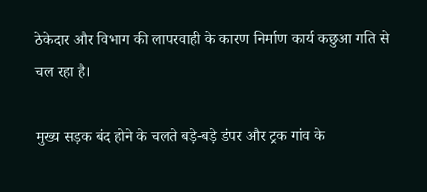ठेकेदार और विभाग की लापरवाही के कारण निर्माण कार्य कछुआ गति से चल रहा है।

मुख्य सड़क बंद होने के चलते बड़े-बड़े डंपर और ट्रक गांव के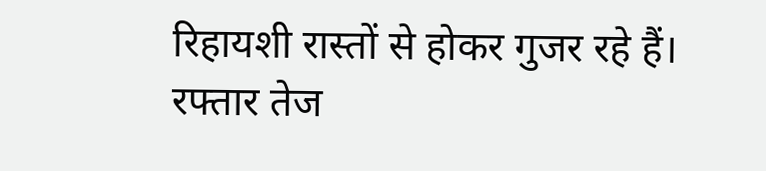रिहायशी रास्तों से होकर गुजर रहे हैं। रफ्तार तेज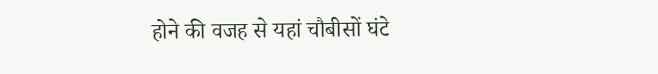होने की वजह से यहां चौबीसों घंटे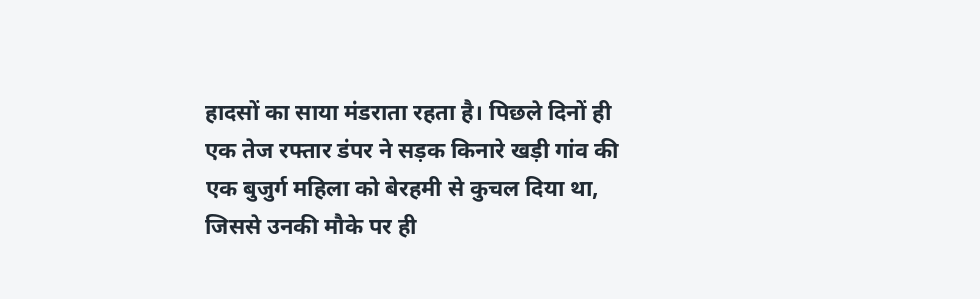हादसों का साया मंडराता रहता है। पिछले दिनों ही एक तेज रफ्तार डंपर ने सड़क किनारे खड़ी गांव की एक बुजुर्ग महिला को बेरहमी से कुचल दिया था, जिससे उनकी मौके पर ही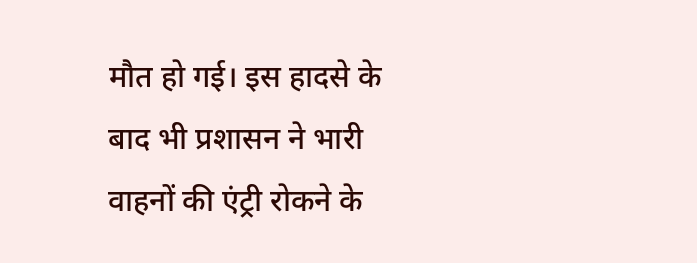मौत हो गई। इस हादसे के बाद भी प्रशासन ने भारी वाहनों की एंट्री रोकने के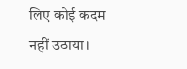लिए कोई कदम नहीं उठाया।